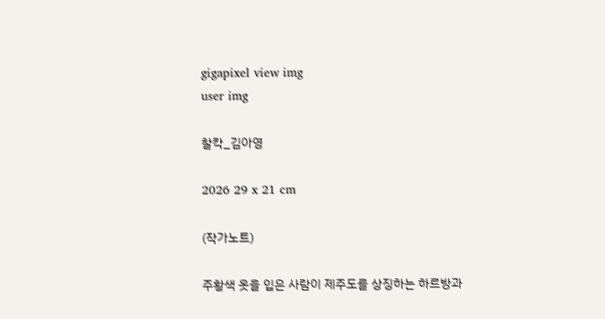gigapixel view img
user img

찰칵_김아영

2026 29 x 21 cm

(작가노트)

주황색 옷을 입은 사람이 제주도를 상징하는 하르방과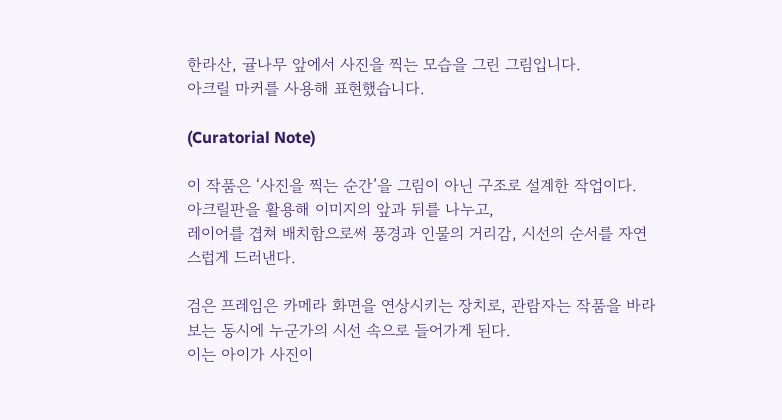한라산, 귤나무 앞에서 사진을 찍는 모습을 그린 그림입니다.
아크릴 마커를 사용해 표현했습니다.

(Curatorial Note)

이 작품은 ‘사진을 찍는 순간’을 그림이 아닌 구조로 설계한 작업이다. 아크릴판을 활용해 이미지의 앞과 뒤를 나누고,
레이어를 겹쳐 배치함으로써 풍경과 인물의 거리감, 시선의 순서를 자연스럽게 드러낸다.

검은 프레임은 카메라 화면을 연상시키는 장치로, 관람자는 작품을 바라보는 동시에 누군가의 시선 속으로 들어가게 된다.
이는 아이가 사진이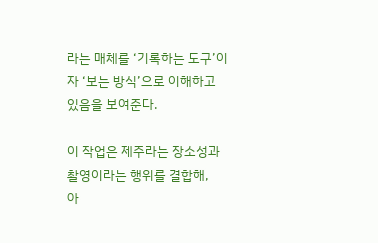라는 매체를 ‘기록하는 도구’이자 ‘보는 방식’으로 이해하고 있음을 보여준다.

이 작업은 제주라는 장소성과 촬영이라는 행위를 결합해,
아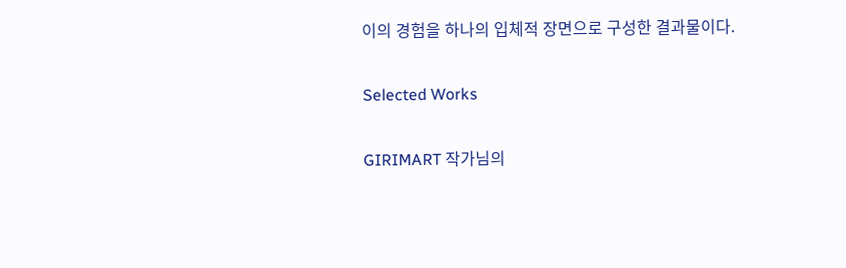이의 경험을 하나의 입체적 장면으로 구성한 결과물이다.

Selected Works

GIRIMART 작가님의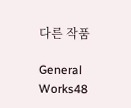다른 작품

General Works48